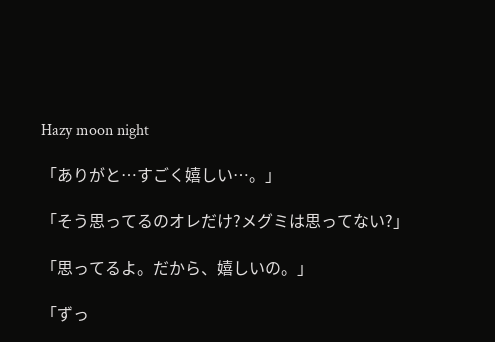Hazy moon night

「ありがと…すごく嬉しい…。」

「そう思ってるのオレだけ?メグミは思ってない?」

「思ってるよ。だから、嬉しいの。」

「ずっ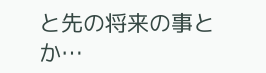と先の将来の事とか…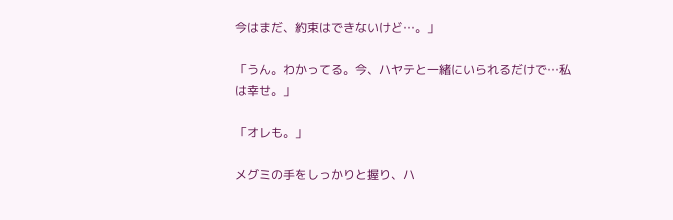今はまだ、約束はできないけど…。」

「うん。わかってる。今、ハヤテと一緒にいられるだけで…私は幸せ。」

「オレも。」

メグミの手をしっかりと握り、ハ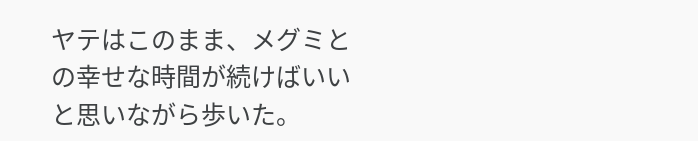ヤテはこのまま、メグミとの幸せな時間が続けばいいと思いながら歩いた。